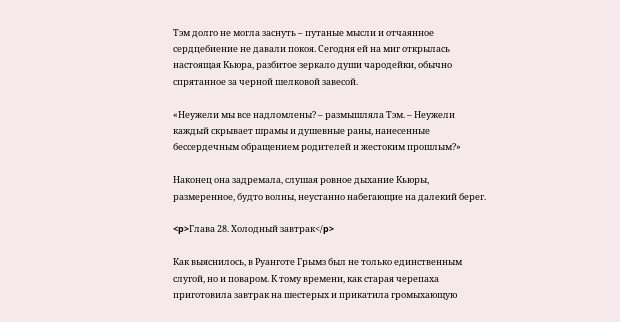Тэм долго не могла заснуть – путаные мысли и отчаянное сердцебиение не давали покоя. Сегодня ей на миг открылась настоящая Кьюра, разбитое зеркало души чародейки, обычно спрятанное за черной шелковой завесой.

«Неужели мы все надломлены? – размышляла Тэм. – Неужели каждый скрывает шрамы и душевные раны, нанесенные бессердечным обращением родителей и жестоким прошлым?»

Наконец она задремала, слушая ровное дыхание Кьюры, размеренное, будто волны, неустанно набегающие на далекий берег.

<p>Глава 28. Холодный завтрак</p>

Как выяснилось, в Руанготе Грымз был не только единственным слугой, но и поваром. К тому времени, как старая черепаха приготовила завтрак на шестерых и прикатила громыхающую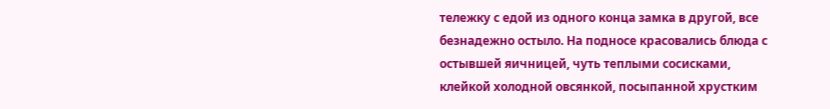тележку с едой из одного конца замка в другой, все безнадежно остыло. На подносе красовались блюда с остывшей яичницей, чуть теплыми сосисками, клейкой холодной овсянкой, посыпанной хрустким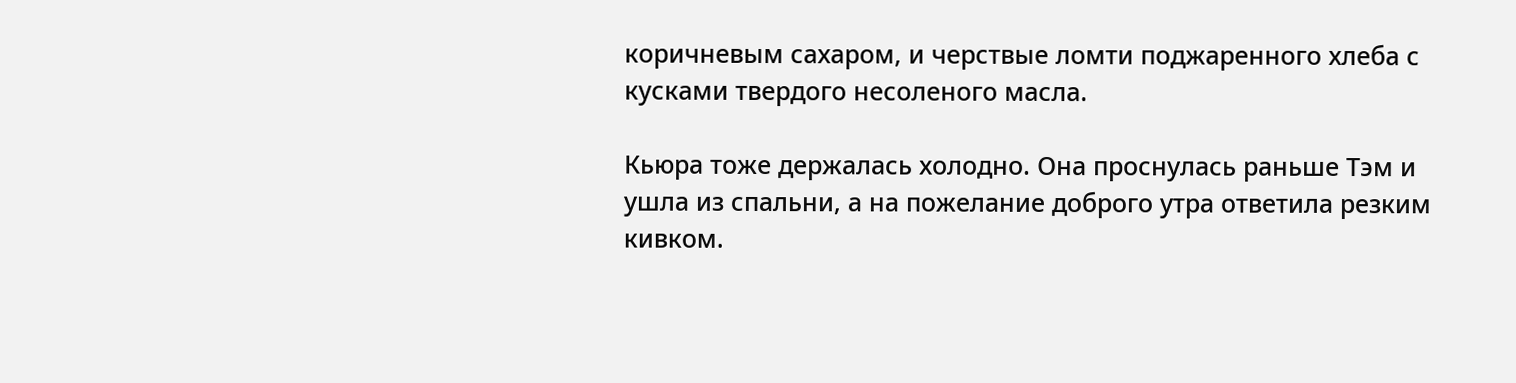коричневым сахаром, и черствые ломти поджаренного хлеба с кусками твердого несоленого масла.

Кьюра тоже держалась холодно. Она проснулась раньше Тэм и ушла из спальни, а на пожелание доброго утра ответила резким кивком.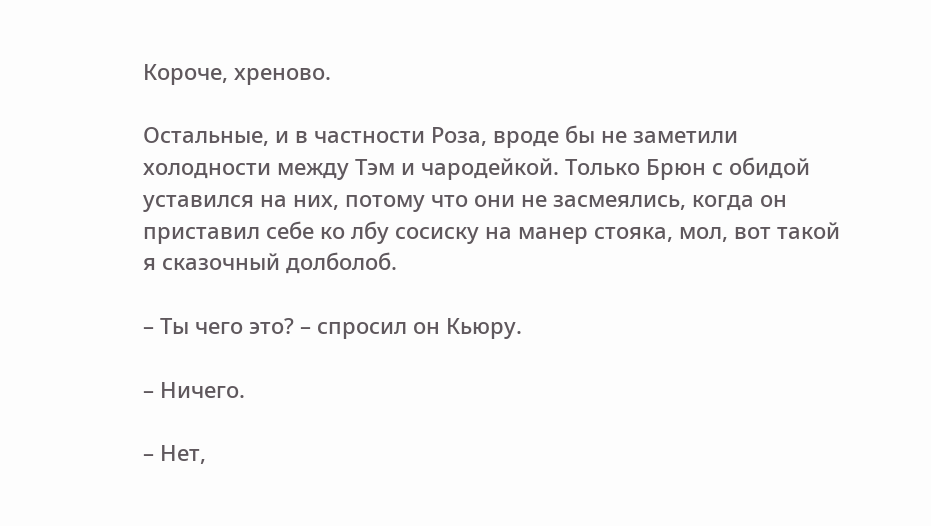Короче, хреново.

Остальные, и в частности Роза, вроде бы не заметили холодности между Тэм и чародейкой. Только Брюн с обидой уставился на них, потому что они не засмеялись, когда он приставил себе ко лбу сосиску на манер стояка, мол, вот такой я сказочный долболоб.

– Ты чего это? – спросил он Кьюру.

– Ничего.

– Нет,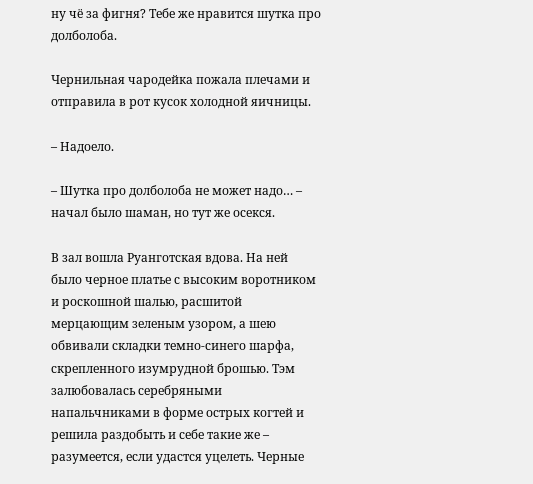ну чё за фигня? Тебе же нравится шутка про долболоба.

Чернильная чародейка пожала плечами и отправила в рот кусок холодной яичницы.

– Надоело.

– Шутка про долболоба не может надо… – начал было шаман, но тут же осекся.

В зал вошла Руанготская вдова. На ней было черное платье с высоким воротником и роскошной шалью, расшитой мерцающим зеленым узором, а шею обвивали складки темно-синего шарфа, скрепленного изумрудной брошью. Тэм залюбовалась серебряными напальчниками в форме острых когтей и решила раздобыть и себе такие же – разумеется, если удастся уцелеть. Черные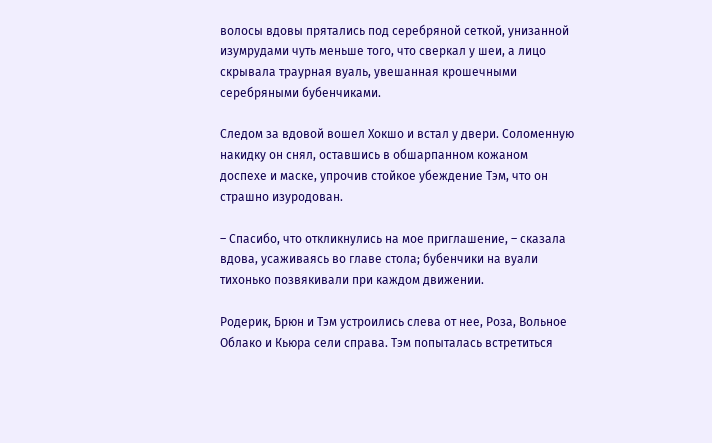волосы вдовы прятались под серебряной сеткой, унизанной изумрудами чуть меньше того, что сверкал у шеи, а лицо скрывала траурная вуаль, увешанная крошечными серебряными бубенчиками.

Следом за вдовой вошел Хокшо и встал у двери. Соломенную накидку он снял, оставшись в обшарпанном кожаном доспехе и маске, упрочив стойкое убеждение Тэм, что он страшно изуродован.

– Спасибо, что откликнулись на мое приглашение, – сказала вдова, усаживаясь во главе стола; бубенчики на вуали тихонько позвякивали при каждом движении.

Родерик, Брюн и Тэм устроились слева от нее, Роза, Вольное Облако и Кьюра сели справа. Тэм попыталась встретиться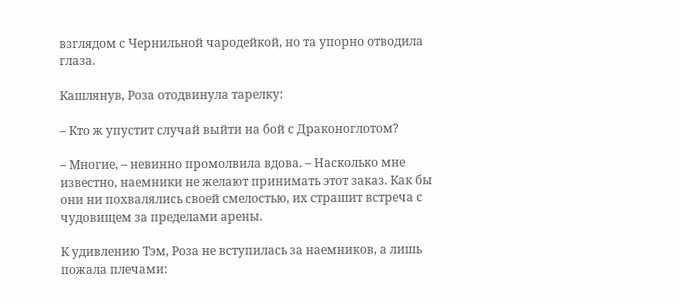взглядом с Чернильной чародейкой, но та упорно отводила глаза.

Кашлянув, Роза отодвинула тарелку:

– Кто ж упустит случай выйти на бой с Драконоглотом?

– Многие, – невинно промолвила вдова. – Насколько мне известно, наемники не желают принимать этот заказ. Как бы они ни похвалялись своей смелостью, их страшит встреча с чудовищем за пределами арены.

К удивлению Тэм, Роза не вступилась за наемников, а лишь пожала плечами: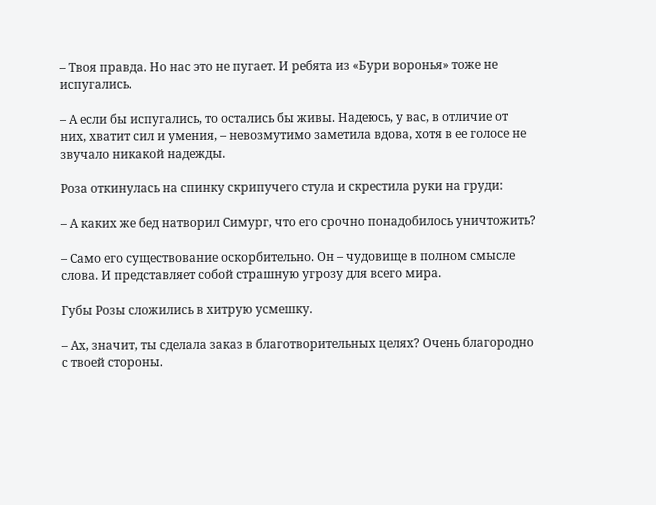– Твоя правда. Но нас это не пугает. И ребята из «Бури воронья» тоже не испугались.

– А если бы испугались, то остались бы живы. Надеюсь, у вас, в отличие от них, хватит сил и умения, – невозмутимо заметила вдова, хотя в ее голосе не звучало никакой надежды.

Роза откинулась на спинку скрипучего стула и скрестила руки на груди:

– А каких же бед натворил Симург, что его срочно понадобилось уничтожить?

– Само его существование оскорбительно. Он – чудовище в полном смысле слова. И представляет собой страшную угрозу для всего мира.

Губы Розы сложились в хитрую усмешку.

– Ах, значит, ты сделала заказ в благотворительных целях? Очень благородно с твоей стороны.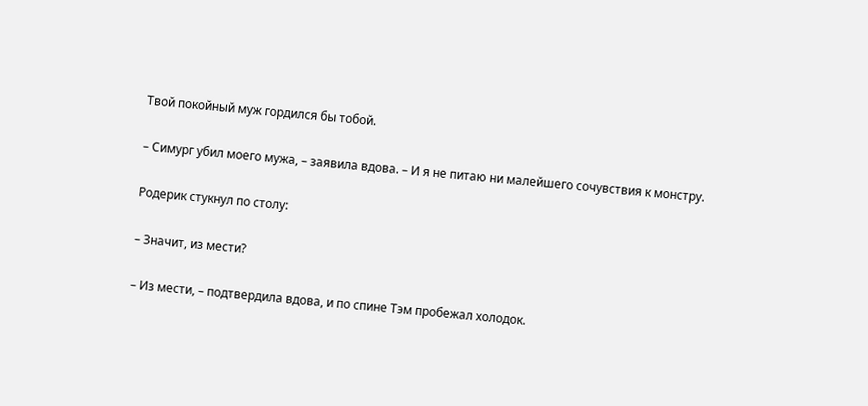Твой покойный муж гордился бы тобой.

– Симург убил моего мужа, – заявила вдова. – И я не питаю ни малейшего сочувствия к монстру.

Родерик стукнул по столу:

– Значит, из мести?

– Из мести, – подтвердила вдова, и по спине Тэм пробежал холодок.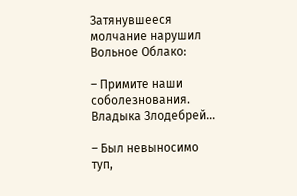Затянувшееся молчание нарушил Вольное Облако:

– Примите наши соболезнования. Владыка Злодебрей…

– Был невыносимо туп,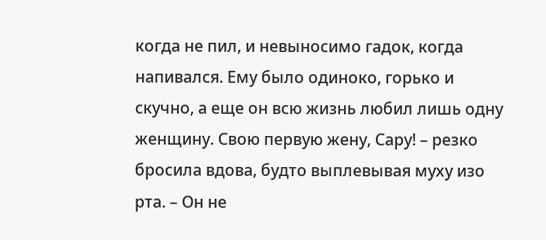когда не пил, и невыносимо гадок, когда напивался. Ему было одиноко, горько и скучно, а еще он всю жизнь любил лишь одну женщину. Свою первую жену, Сару! – резко бросила вдова, будто выплевывая муху изо рта. – Он не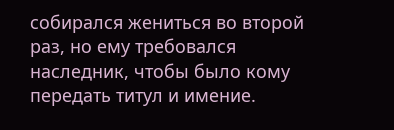собирался жениться во второй раз, но ему требовался наследник, чтобы было кому передать титул и имение.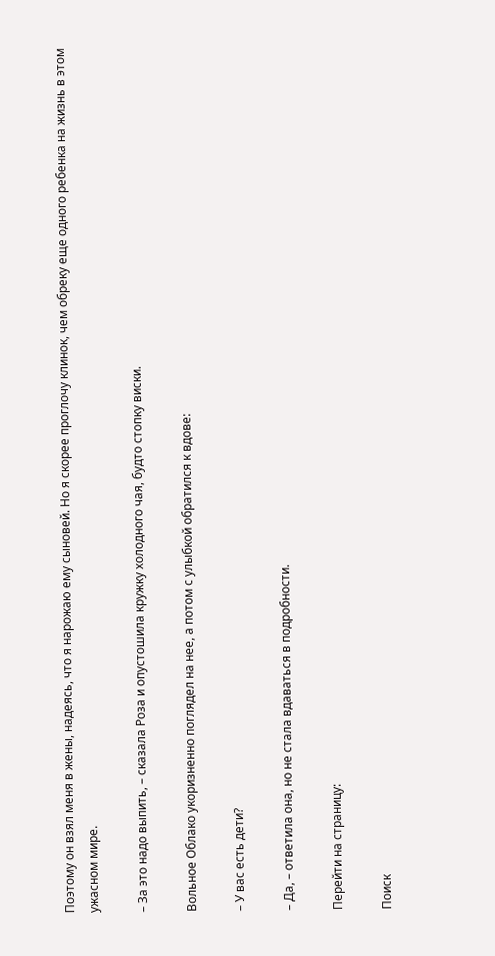Поэтому он взял меня в жены, надеясь, что я нарожаю ему сыновей. Но я скорее проглочу клинок, чем обреку еще одного ребенка на жизнь в этом ужасном мире.

– За это надо выпить, – сказала Роза и опустошила кружку холодного чая, будто стопку виски.

Вольное Облако укоризненно поглядел на нее, а потом с улыбкой обратился к вдове:

– У вас есть дети?

– Да, – ответила она, но не стала вдаваться в подробности.

Перейти на страницу:

Поиск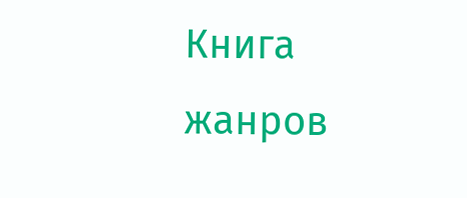Книга жанров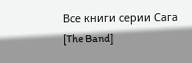Все книги серии Сага [The Band]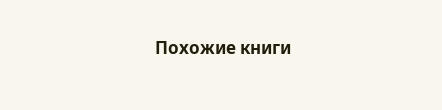Похожие книги